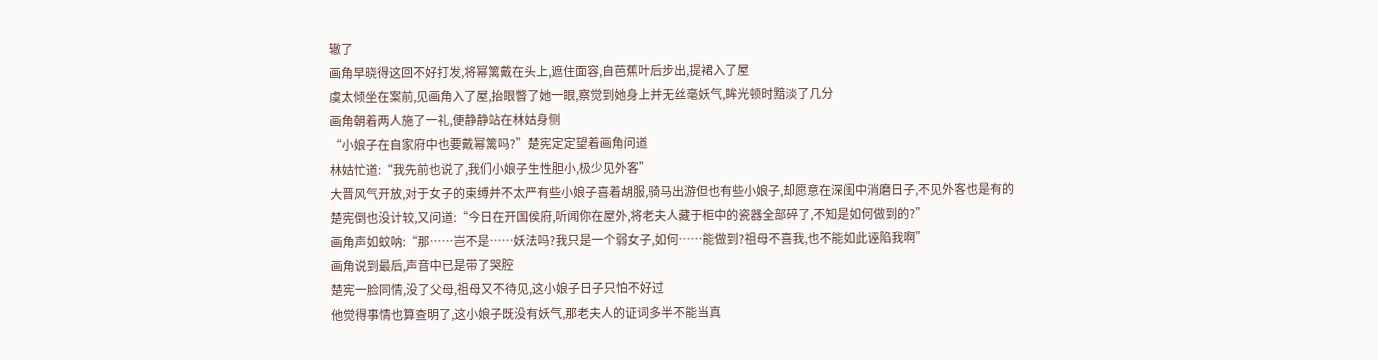辙了
画角早晓得这回不好打发,将幂篱戴在头上,遮住面容,自芭蕉叶后步出,提裙入了屋
虞太倾坐在案前,见画角入了屋,抬眼瞥了她一眼,察觉到她身上并无丝毫妖气,眸光顿时黯淡了几分
画角朝着两人施了一礼,便静静站在林姑身侧
“小娘子在自家府中也要戴幂篱吗?”楚宪定定望着画角问道
林姑忙道:“我先前也说了,我们小娘子生性胆小,极少见外客”
大晋风气开放,对于女子的束缚并不太严有些小娘子喜着胡服,骑马出游但也有些小娘子,却愿意在深闺中消磨日子,不见外客也是有的
楚宪倒也没计较,又问道:“今日在开国侯府,听闻你在屋外,将老夫人藏于柜中的瓷器全部碎了,不知是如何做到的?”
画角声如蚊呐:“那……岂不是……妖法吗?我只是一个弱女子,如何……能做到?祖母不喜我,也不能如此诬陷我啊”
画角说到最后,声音中已是带了哭腔
楚宪一脸同情,没了父母,祖母又不待见,这小娘子日子只怕不好过
他觉得事情也算查明了,这小娘子既没有妖气,那老夫人的证词多半不能当真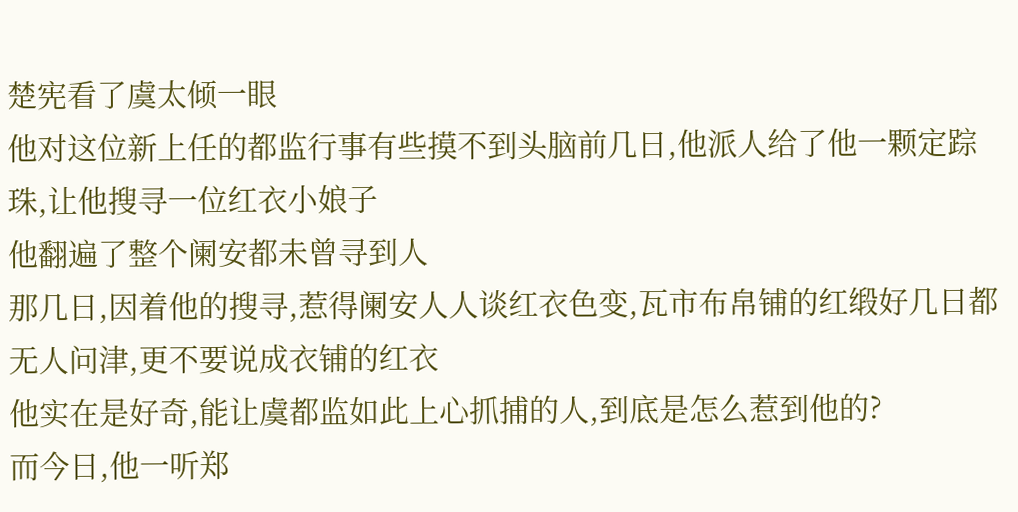楚宪看了虞太倾一眼
他对这位新上任的都监行事有些摸不到头脑前几日,他派人给了他一颗定踪珠,让他搜寻一位红衣小娘子
他翻遍了整个阑安都未曾寻到人
那几日,因着他的搜寻,惹得阑安人人谈红衣色变,瓦市布帛铺的红缎好几日都无人问津,更不要说成衣铺的红衣
他实在是好奇,能让虞都监如此上心抓捕的人,到底是怎么惹到他的?
而今日,他一听郑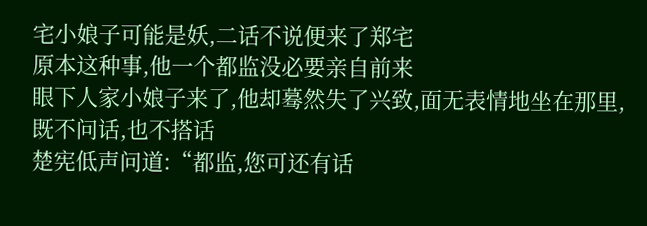宅小娘子可能是妖,二话不说便来了郑宅
原本这种事,他一个都监没必要亲自前来
眼下人家小娘子来了,他却蓦然失了兴致,面无表情地坐在那里,既不问话,也不搭话
楚宪低声问道:“都监,您可还有话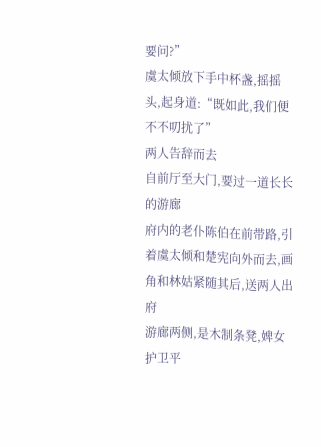要问?”
虞太倾放下手中杯盏,摇摇头,起身道:“既如此,我们便不不叨扰了”
两人告辞而去
自前厅至大门,要过一道长长的游廊
府内的老仆陈伯在前带路,引着虞太倾和楚宪向外而去,画角和林姑紧随其后,送两人出府
游廊两侧,是木制条凳,婢女护卫平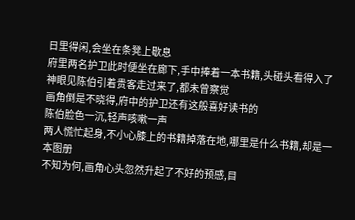日里得闲,会坐在条凳上歇息
府里两名护卫此时便坐在廊下,手中捧着一本书籍,头碰头看得入了神眼见陈伯引着贵客走过来了,都未曾察觉
画角倒是不晓得,府中的护卫还有这般喜好读书的
陈伯脸色一沉,轻声咳嗽一声
两人慌忙起身,不小心膝上的书籍掉落在地,哪里是什么书籍,却是一本图册
不知为何,画角心头忽然升起了不好的预感,目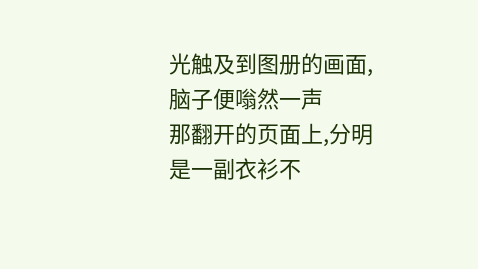光触及到图册的画面,脑子便嗡然一声
那翻开的页面上,分明是一副衣衫不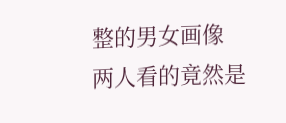整的男女画像
两人看的竟然是